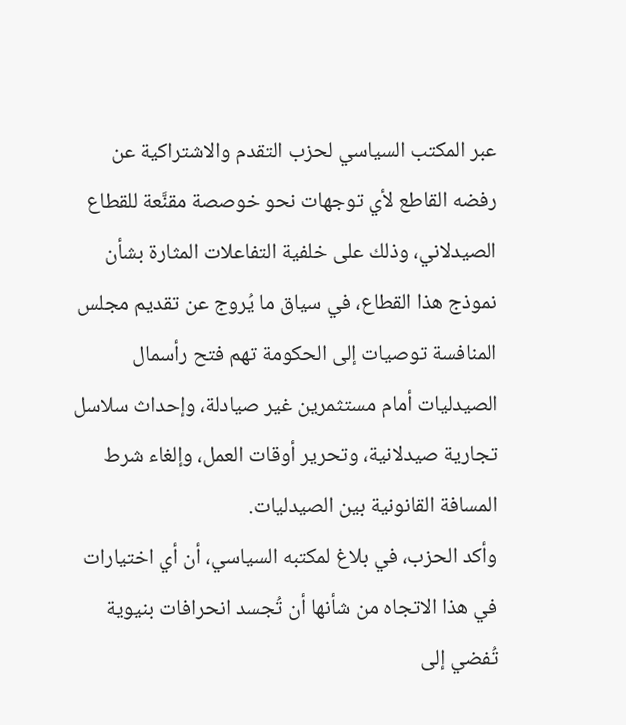عبر المكتب السياسي لحزب التقدم والاشتراكية عن رفضه القاطع لأي توجهات نحو خوصصة مقنَّعة للقطاع الصيدلاني، وذلك على خلفية التفاعلات المثارة بشأن نموذج هذا القطاع، في سياق ما يُروج عن تقديم مجلس المنافسة توصيات إلى الحكومة تهم فتح رأسمال الصيدليات أمام مستثمرين غير صيادلة، وإحداث سلاسل تجارية صيدلانية، وتحرير أوقات العمل، وإلغاء شرط المسافة القانونية بين الصيدليات.
وأكد الحزب، في بلاغ لمكتبه السياسي، أن أي اختيارات في هذا الاتجاه من شأنها أن تُجسد انحرافات بنيوية تُفضي إلى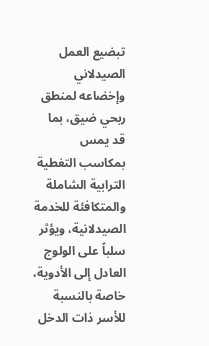تبضيع العمل الصيدلاني وإخضاعه لمنطق ربحي ضيق، بما قد يمس بمكاسب التغطية الترابية الشاملة والمتكافئة للخدمة الصيدلانية، ويؤثر سلباً على الولوج العادل إلى الأدوية، خاصة بالنسبة للأسر ذات الدخل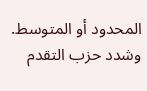المحدود أو المتوسط.
وشدد حزب التقدم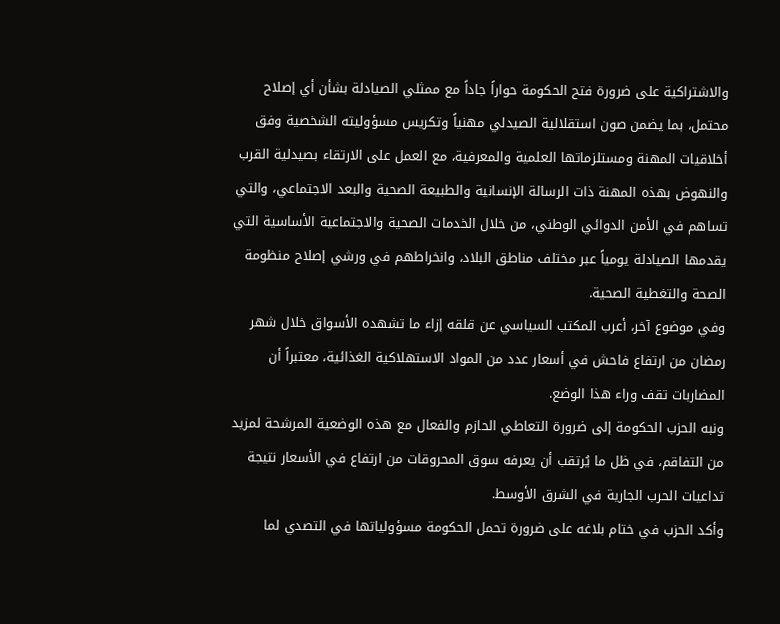والاشتراكية على ضرورة فتح الحكومة حواراً جاداً مع ممثلي الصيادلة بشأن أي إصلاح محتمل، بما يضمن صون استقلالية الصيدلي مهنياً وتكريس مسؤوليته الشخصية وفق أخلاقيات المهنة ومستلزماتها العلمية والمعرفية، مع العمل على الارتقاء بصيدلية القرب والنهوض بهذه المهنة ذات الرسالة الإنسانية والطبيعة الصحية والبعد الاجتماعي، والتي تساهم في الأمن الدوائي الوطني، من خلال الخدمات الصحية والاجتماعية الأساسية التي يقدمها الصيادلة يومياً عبر مختلف مناطق البلاد، وانخراطهم في ورشي إصلاح منظومة الصحة والتغطية الصحية.
وفي موضوع آخر، أعرب المكتب السياسي عن قلقه إزاء ما تشهده الأسواق خلال شهر رمضان من ارتفاع فاحش في أسعار عدد من المواد الاستهلاكية الغذائية، معتبراً أن المضاربات تقف وراء هذا الوضع.
ونبه الحزب الحكومة إلى ضرورة التعاطي الحازم والفعال مع هذه الوضعية المرشحة لمزيد من التفاقم، في ظل ما يُرتقب أن يعرفه سوق المحروقات من ارتفاع في الأسعار نتيجة تداعيات الحرب الجارية في الشرق الأوسط.
وأكد الحزب في ختام بلاغه على ضرورة تحمل الحكومة مسؤولياتها في التصدي لما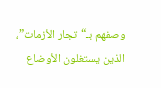وصفهم بـ“تجار الأزمات”، الذين يستغلون الأوضاع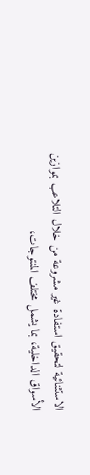الاستثنائية لتحقيق استفادة غير مشروعة من خلال التلاعب بموازين الأسواق الداخلية، بما يشمل مختلف المنتوجات،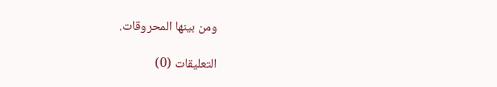ومن بينها المحروقات.

التعليقات (0)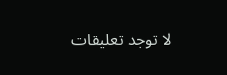لا توجد تعليقات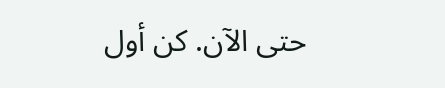حتى الآن. كن أول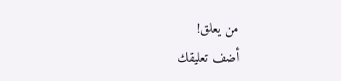من يعلق!
أضف تعليقك